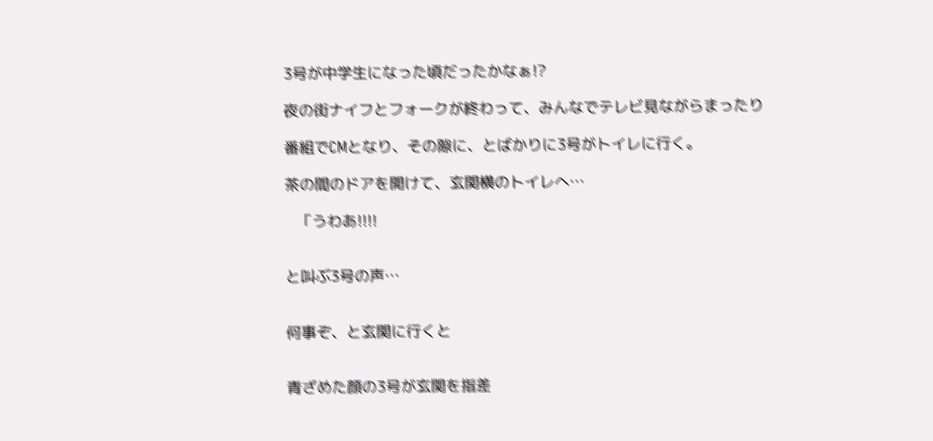3号が中学生になった頃だったかなぁ!?

夜の街ナイフとフォークが終わって、みんなでテレビ見ながらまったり

番組でCMとなり、その隙に、とばかりに3号がトイレに行く。

茶の間のドアを開けて、玄関横のトイレへ…

   「うわあ!!!!


と叫ぶ3号の声…


何事ぞ、と玄関に行くと


青ざめた顔の3号が玄関を指差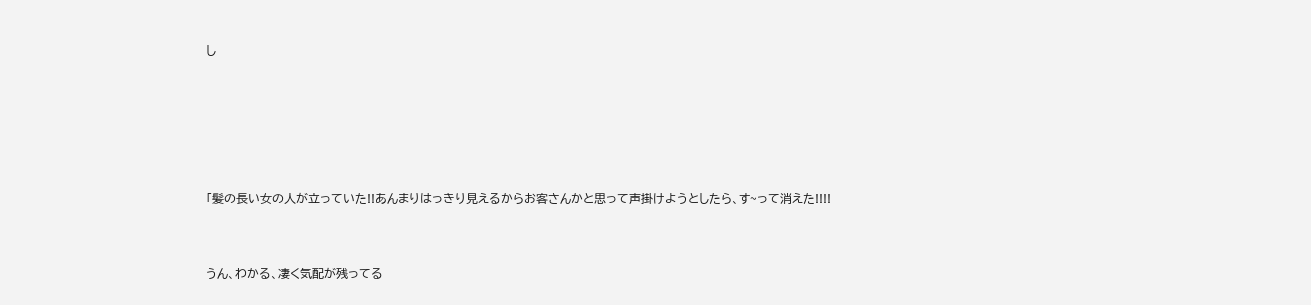し





「髪の長い女の人が立っていた!!あんまりはっきり見えるからお客さんかと思って声掛けようとしたら、す~って消えた!!!!


うん、わかる、凄く気配が残ってる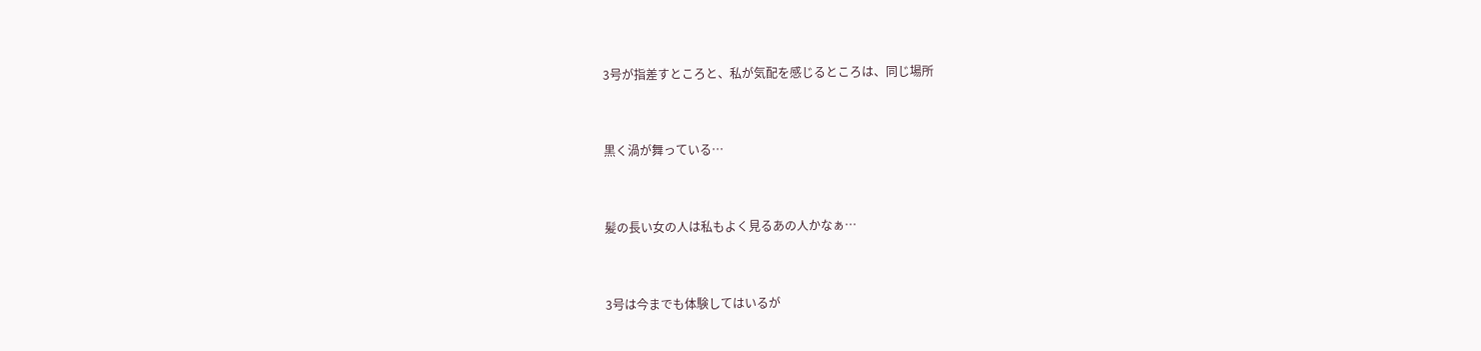3号が指差すところと、私が気配を感じるところは、同じ場所


黒く渦が舞っている…


髪の長い女の人は私もよく見るあの人かなぁ…


3号は今までも体験してはいるが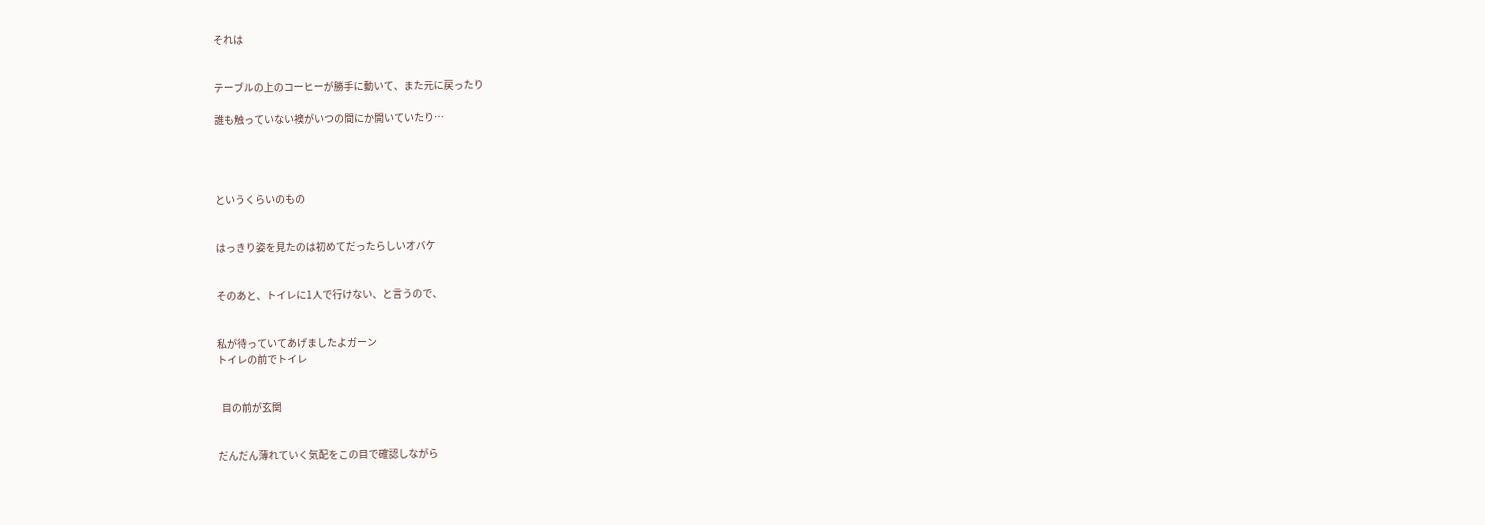それは


テーブルの上のコーヒーが勝手に動いて、また元に戻ったり

誰も触っていない襖がいつの間にか開いていたり…




というくらいのもの


はっきり姿を見たのは初めてだったらしいオバケ


そのあと、トイレに1人で行けない、と言うので、


私が待っていてあげましたよガーン
トイレの前でトイレ


  目の前が玄関


だんだん薄れていく気配をこの目で確認しながら